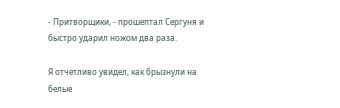- Притворщики, - прошептал Сергуня и быстро ударил ножом два раза.

Я отчетливо увидел, как брызнули на белые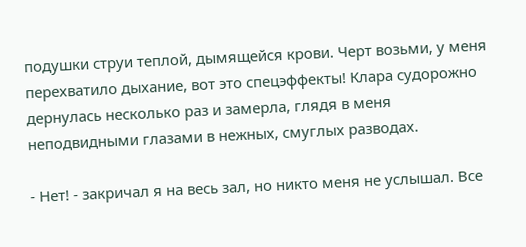подушки струи теплой, дымящейся крови. Черт возьми, у меня перехватило дыхание, вот это спецэффекты! Клара судорожно дернулась несколько раз и замерла, глядя в меня неподвидными глазами в нежных, смуглых разводах.

- Нет! - закричал я на весь зал, но никто меня не услышал. Все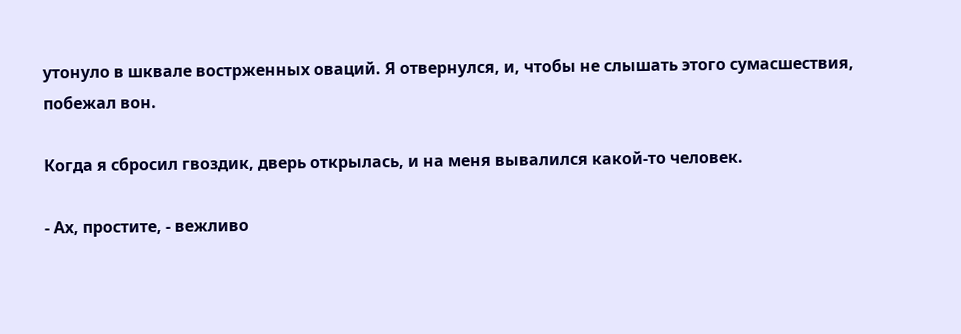утонуло в шквале вострженных оваций. Я отвернулся, и, чтобы не слышать этого сумасшествия, побежал вон.

Когда я сбросил гвоздик, дверь открылась, и на меня вывалился какой-то человек.

- Ах, простите, - вежливо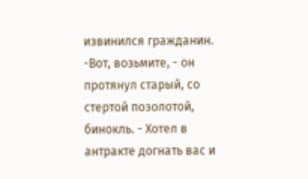извинился гражданин. -Вот, возьмите, - он протянул старый, со стертой позолотой, бинокль. - Хотел в антракте догнать вас и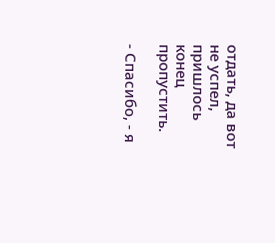отдать, да вот не успел, пришлось конец пропустить.

- Спасибо, - я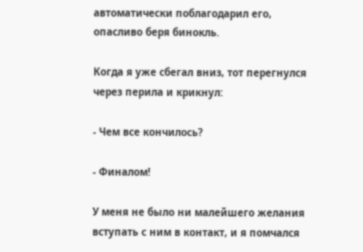автоматически поблагодарил его, опасливо беря бинокль.

Когда я уже сбегал вниз, тот перегнулся через перила и крикнул:

- Чем все кончилось?

- Финалом!

У меня не было ни малейшего желания вступать с ним в контакт, и я помчался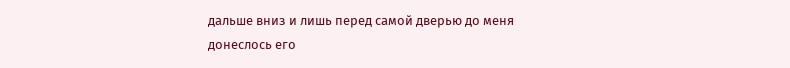дальше вниз и лишь перед самой дверью до меня донеслось его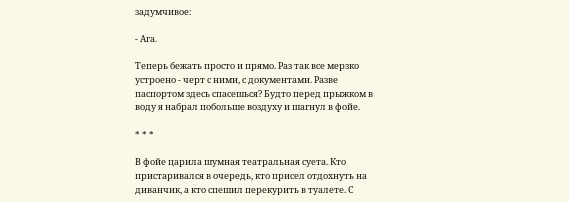задумчивое:

- Ага.

Теперь бежать просто и прямо. Раз так все мерзко устроено - черт с ними, с документами. Разве паспортом здесь спасешься? Будто перед прыжком в воду я набрал побольше воздуху и шагнул в фойе.

* * *

В фойе царила шумная театральная суета. Кто пристаривался в очередь, кто присел отдохнуть на диванчик, а кто спешил перекурить в туалете. С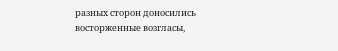разных сторон доносились восторженные возгласы,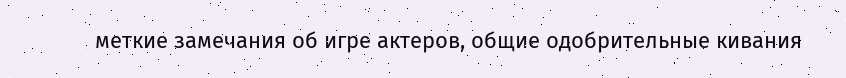меткие замечания об игре актеров, общие одобрительные кивания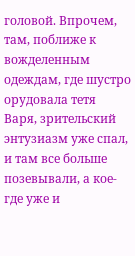головой. Впрочем, там, поближе к вожделенным одеждам, где шустро орудовала тетя Варя, зрительский энтузиазм уже спал, и там все больше позевывали, а кое-где уже и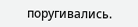поругивались.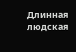Длинная людская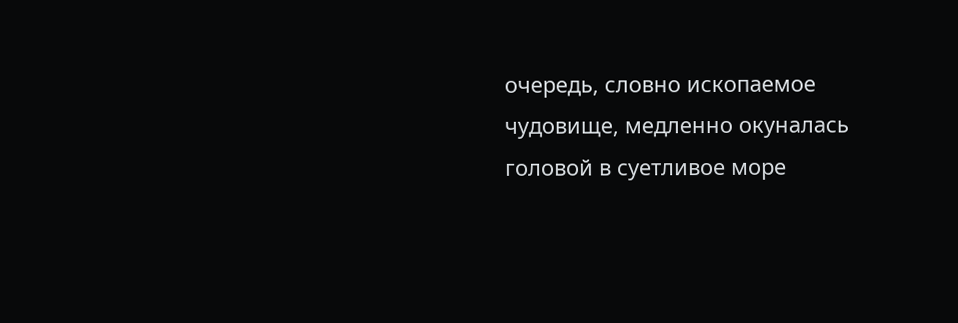очередь, словно ископаемое чудовище, медленно окуналась головой в суетливое море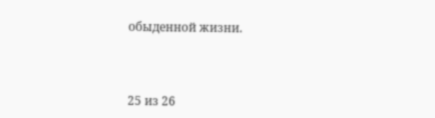обыденной жизни.



25 из 26